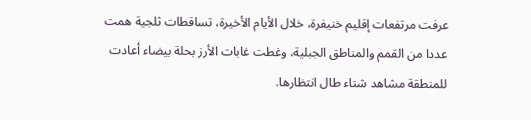عرفت مرتفعات إقليم خنيفرة، خلال الأيام الأخيرة، تساقطات ثلجية همت عددا من القمم والمناطق الجبلية، وغطت غابات الأرز بحلة بيضاء أعادت للمنطقة مشاهد شتاء طال انتظارها.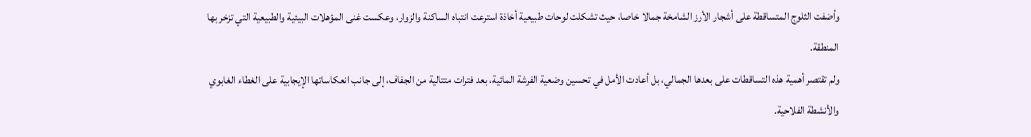وأضفت الثلوج المتساقطة على أشجار الأرز الشامخة جمالا خاصا، حيث تشكلت لوحات طبيعية أخاذة استرعت انتباه الساكنة والزوار، وعكست غنى المؤهلات البيئية والطبيعية التي تزخر بها المنطقة.
ولم تقتصر أهمية هذه التساقطات على بعدها الجمالي، بل أعادت الأمل في تحسين وضعية الفرشة المائية، بعد فترات متتالية من الجفاف، إلى جانب انعكاساتها الإيجابية على الغطاء الغابوي والأنشطة الفلاحية.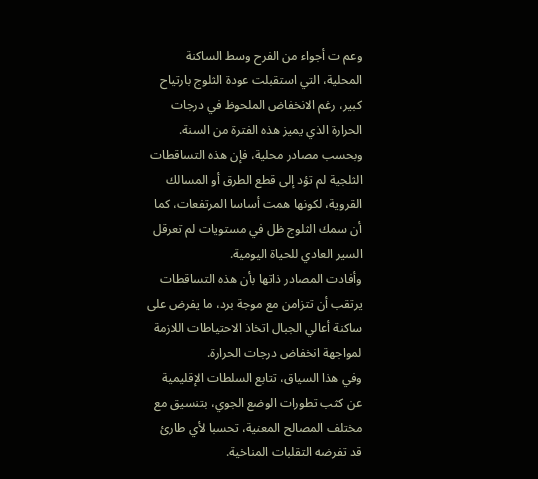وعم ت أجواء من الفرح وسط الساكنة المحلية، التي استقبلت عودة الثلوج بارتياح كبير، رغم الانخفاض الملحوظ في درجات الحرارة الذي يميز هذه الفترة من السنة.
وبحسب مصادر محلية، فإن هذه التساقطات الثلجية لم تؤد إلى قطع الطرق أو المسالك القروية، لكونها همت أساسا المرتفعات، كما أن سمك الثلوج ظل في مستويات لم تعرقل السير العادي للحياة اليومية.
وأفادت المصادر ذاتها بأن هذه التساقطات يرتقب أن تتزامن مع موجة برد، ما يفرض على ساكنة أعالي الجبال اتخاذ الاحتياطات اللازمة لمواجهة انخفاض درجات الحرارة.
وفي هذا السياق، تتابع السلطات الإقليمية عن كثب تطورات الوضع الجوي، بتنسيق مع مختلف المصالح المعنية، تحسبا لأي طارئ قد تفرضه التقلبات المناخية.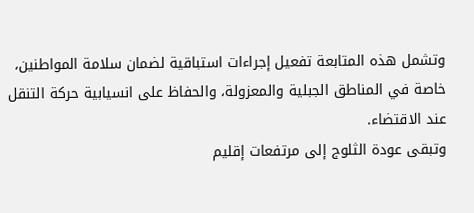وتشمل هذه المتابعة تفعيل إجراءات استباقية لضمان سلامة المواطنين، خاصة في المناطق الجبلية والمعزولة، والحفاظ على انسيابية حركة التنقل عند الاقتضاء.
وتبقى عودة الثلوج إلى مرتفعات إقليم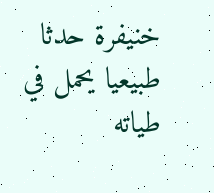خنيفرة حدثا طبيعيا يحمل في طياته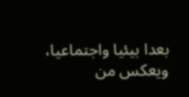بعدا بيئيا واجتماعيا، ويعكس من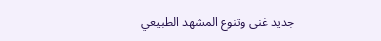جديد غنى وتنوع المشهد الطبيعي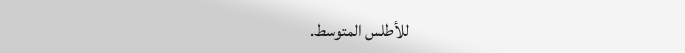للأطلس المتوسط.